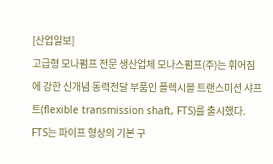[산업일보]
고급형 모나펌프 전문 생산업체 모나스펌프(주)는 휘어짐에 강한 신개념 동력전달 부품인 플렉시블 트랜스미션 샤프트(flexible transmission shaft, FTS)를 출시했다.
FTS는 파이프 형상의 기본 구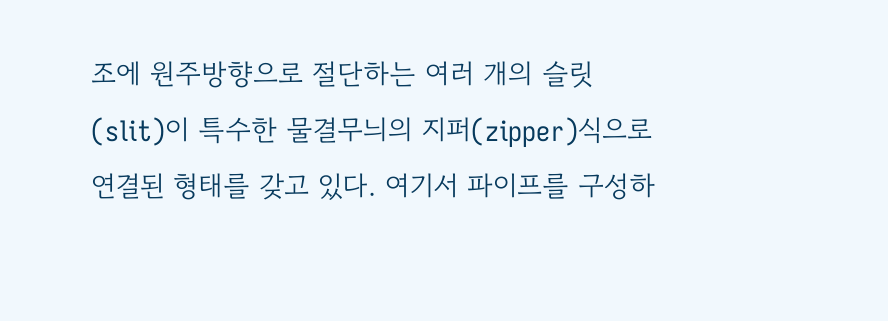조에 원주방향으로 절단하는 여러 개의 슬릿(slit)이 특수한 물결무늬의 지퍼(zipper)식으로 연결된 형태를 갖고 있다. 여기서 파이프를 구성하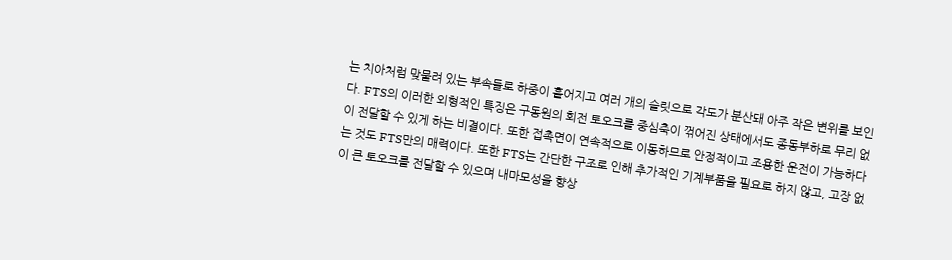는 치아처럼 맞물려 있는 부속들로 하중이 흩어지고 여러 개의 슬릿으로 각도가 분산돼 아주 작은 변위를 보인다. FTS의 이러한 외형적인 특징은 구동원의 회전 토오크를 중심축이 꺾어진 상태에서도 종동부하로 무리 없이 전달할 수 있게 하는 비결이다. 또한 접촉면이 연속적으로 이동하므로 안정적이고 조용한 운전이 가능하다는 것도 FTS만의 매력이다. 또한 FTS는 간단한 구조로 인해 추가적인 기계부품을 필요로 하지 않고, 고장 없이 큰 토오크를 전달할 수 있으며 내마모성을 향상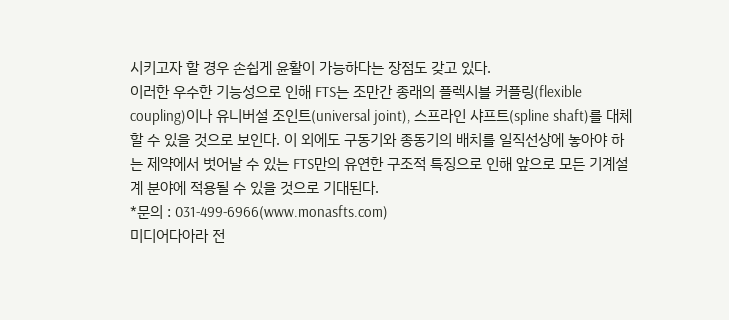시키고자 할 경우 손쉽게 윤활이 가능하다는 장점도 갖고 있다.
이러한 우수한 기능성으로 인해 FTS는 조만간 종래의 플렉시블 커플링(flexible coupling)이나 유니버설 조인트(universal joint), 스프라인 샤프트(spline shaft)를 대체할 수 있을 것으로 보인다. 이 외에도 구동기와 종동기의 배치를 일직선상에 놓아야 하는 제약에서 벗어날 수 있는 FTS만의 유연한 구조적 특징으로 인해 앞으로 모든 기계설계 분야에 적용될 수 있을 것으로 기대된다.
*문의 : 031-499-6966(www.monasfts.com)
미디어다아라 전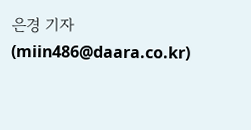은경 기자(miin486@daara.co.kr)